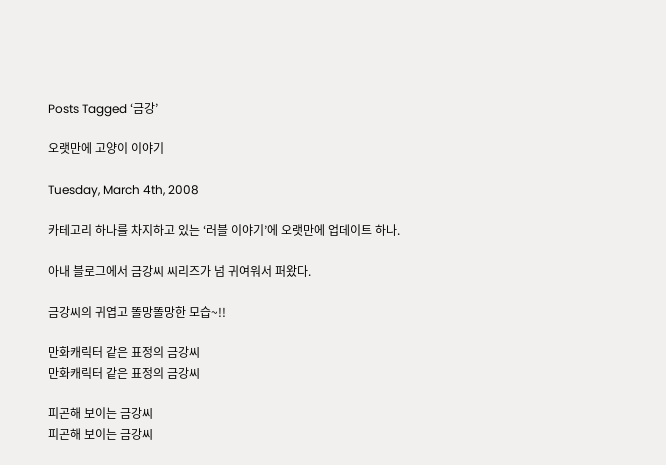Posts Tagged ‘금강’

오랫만에 고양이 이야기

Tuesday, March 4th, 2008

카테고리 하나를 차지하고 있는 ‘러블 이야기’에 오랫만에 업데이트 하나.

아내 블로그에서 금강씨 씨리즈가 넘 귀여워서 퍼왔다.

금강씨의 귀엽고 똘망똘망한 모습~!!

만화캐릭터 같은 표정의 금강씨
만화캐릭터 같은 표정의 금강씨

피곤해 보이는 금강씨
피곤해 보이는 금강씨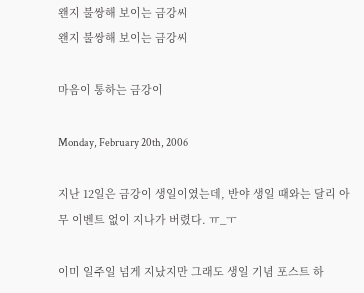왠지 불쌍해 보이는 금강씨
왠지 불쌍해 보이는 금강씨

마음이 통하는 금강이

Monday, February 20th, 2006

지난 12일은 금강이 생일이였는데, 반야 생일 때와는 달리 아무 이벤트 없이 지나가 버렸다. ㅠ_ㅜ

이미 일주일 넘게 지났지만 그래도 생일 기념 포스트 하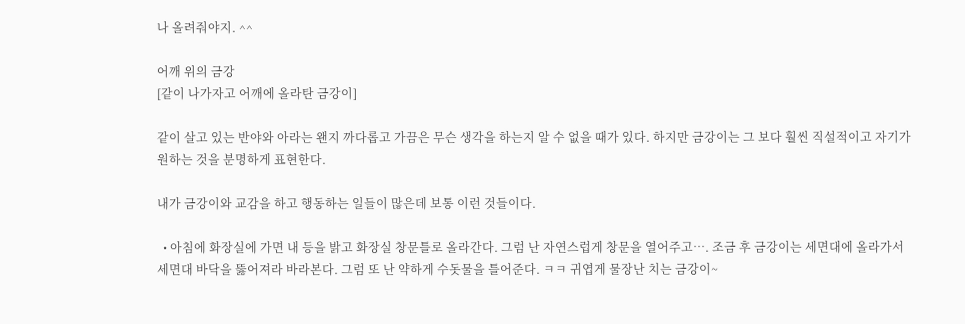나 올려줘야지. ^^

어깨 위의 금강
[같이 나가자고 어깨에 올라탄 금강이]

같이 살고 있는 반야와 아라는 왠지 까다롭고 가끔은 무슨 생각을 하는지 알 수 없을 때가 있다. 하지만 금강이는 그 보다 훨씬 직설적이고 자기가 원하는 것을 분명하게 표현한다.

내가 금강이와 교감을 하고 행동하는 일들이 많은데 보통 이런 것들이다.

  • 아침에 화장실에 가면 내 등을 밝고 화장실 창문틀로 올라간다. 그럼 난 자연스럽게 창문을 열어주고…. 조금 후 금강이는 세면대에 올라가서 세면대 바닥을 뚫어져라 바라본다. 그럼 또 난 약하게 수돗물을 틀어준다. ㅋㅋ 귀엽게 물장난 치는 금강이~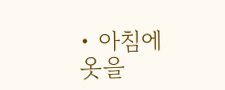• 아침에 옷을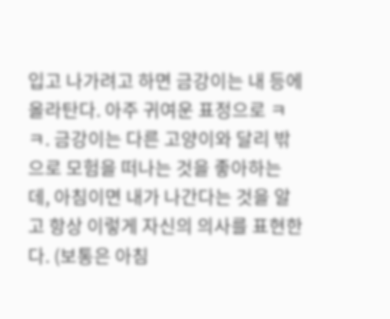입고 나가려고 하면 금강이는 내 등에 올라탄다. 아주 귀여운 표정으로 ㅋㅋ. 금강이는 다른 고양이와 달리 밖으로 모험을 떠나는 것을 좋아하는데, 아침이면 내가 나간다는 것을 알고 항상 이렇게 자신의 의사를 표현한다. (보통은 아침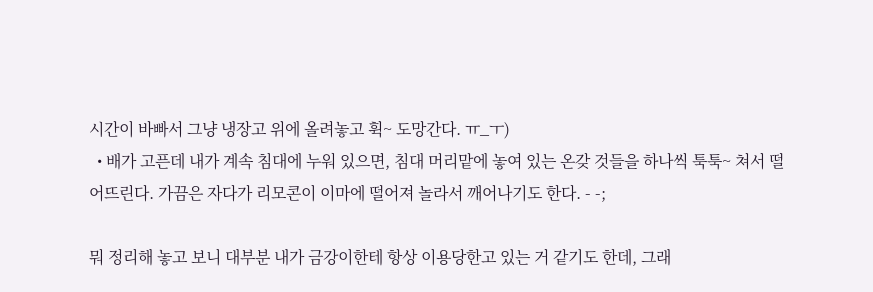시간이 바빠서 그냥 냉장고 위에 올려놓고 휙~ 도망간다. ㅠ_ㅜ)
  • 배가 고픈데 내가 계속 침대에 누워 있으면, 침대 머리맡에 놓여 있는 온갖 것들을 하나씩 툭툭~ 쳐서 떨어뜨린다. 가끔은 자다가 리모콘이 이마에 떨어져 놀라서 깨어나기도 한다. - -;

뭐 정리해 놓고 보니 대부분 내가 금강이한테 항상 이용당한고 있는 거 같기도 한데, 그래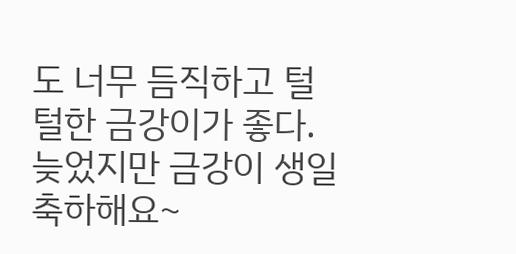도 너무 듬직하고 털털한 금강이가 좋다. 늦었지만 금강이 생일 축하해요~